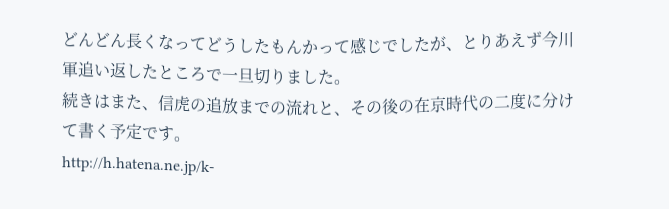どんどん長くなってどうしたもんかって感じでしたが、とりあえず今川軍追い返したところで一旦切りました。
続きはまた、信虎の追放までの流れと、その後の在京時代の二度に分けて書く予定です。
http://h.hatena.ne.jp/k-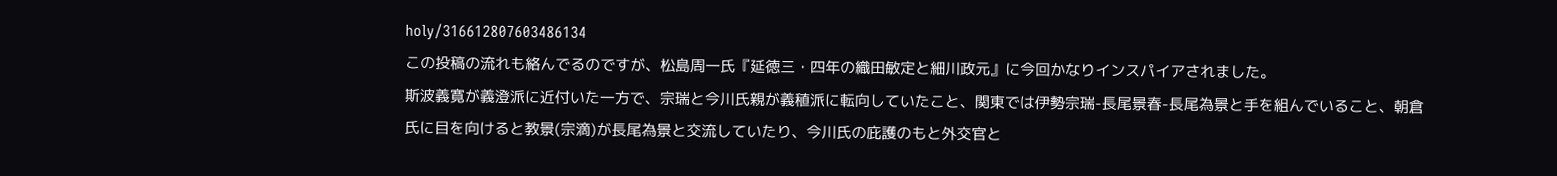holy/316612807603486134
この投稿の流れも絡んでるのですが、松島周一氏『延徳三・四年の織田敏定と細川政元』に今回かなりインスパイアされました。
斯波義寛が義澄派に近付いた一方で、宗瑞と今川氏親が義稙派に転向していたこと、関東では伊勢宗瑞-長尾景春-長尾為景と手を組んでいること、朝倉氏に目を向けると教景(宗滴)が長尾為景と交流していたり、今川氏の庇護のもと外交官と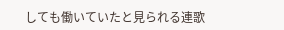しても働いていたと見られる連歌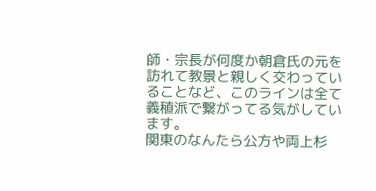師・宗長が何度か朝倉氏の元を訪れて教景と親しく交わっていることなど、このラインは全て義稙派で繋がってる気がしています。
関東のなんたら公方や両上杉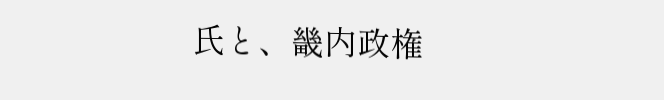氏と、畿内政権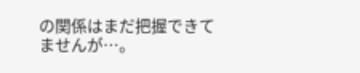の関係はまだ把握できてませんが…。